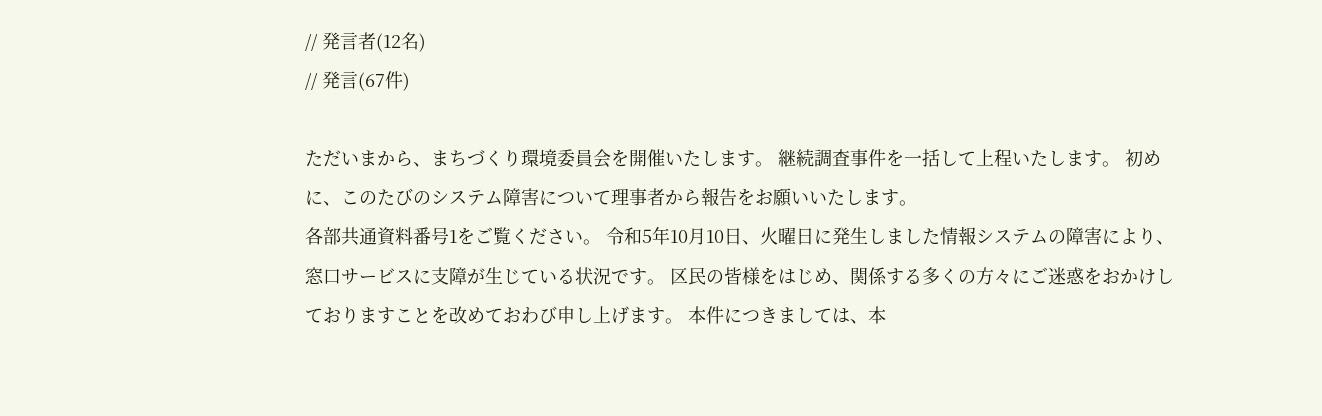// 発言者(12名)
// 発言(67件)

ただいまから、まちづくり環境委員会を開催いたします。 継続調査事件を一括して上程いたします。 初めに、このたびのシステム障害について理事者から報告をお願いいたします。
各部共通資料番号1をご覧ください。 令和5年10月10日、火曜日に発生しました情報システムの障害により、窓口サービスに支障が生じている状況です。 区民の皆様をはじめ、関係する多くの方々にご迷惑をおかけしておりますことを改めておわび申し上げます。 本件につきましては、本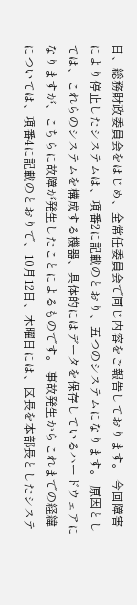日、総務財政委員会をはじめ、全常任委員会で同じ内容をご報告しております。 今回障害により停止したシステムは、項番2に記載のとおり、五つのシステムになります。 原因としては、これらのシステムを構成する機器、具体的にはデータを保存しているハードウェアになりますが、こちらに故障が発生したことによるものです。 事故発生からこれまでの経緯については、項番4に記載のとおりで、10月12日、木曜日には、区長を本部長としたシステ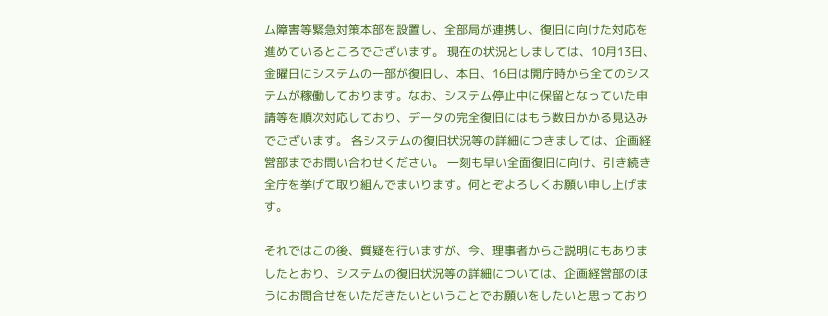ム障害等緊急対策本部を設置し、全部局が連携し、復旧に向けた対応を進めているところでございます。 現在の状況としましては、10月13日、金曜日にシステムの一部が復旧し、本日、16日は開庁時から全てのシステムが稼働しております。なお、システム停止中に保留となっていた申請等を順次対応しており、データの完全復旧にはもう数日かかる見込みでございます。 各システムの復旧状況等の詳細につきましては、企画経営部までお問い合わせください。 一刻も早い全面復旧に向け、引き続き全庁を挙げて取り組んでまいります。何とぞよろしくお願い申し上げます。

それではこの後、質疑を行いますが、今、理事者からご説明にもありましたとおり、システムの復旧状況等の詳細については、企画経営部のほうにお問合せをいただきたいということでお願いをしたいと思っており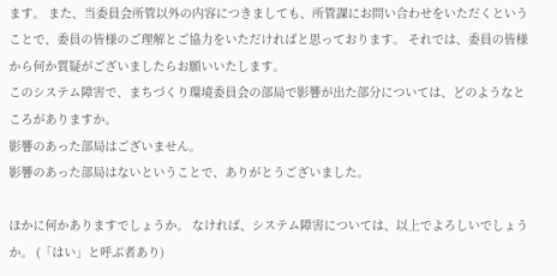ます。 また、当委員会所管以外の内容につきましても、所管課にお問い合わせをいただくということで、委員の皆様のご理解とご協力をいただければと思っております。 それでは、委員の皆様から何か質疑がございましたらお願いいたします。
このシステム障害で、まちづくり環境委員会の部局で影響が出た部分については、どのようなところがありますか。
影響のあった部局はございません。
影響のあった部局はないということで、ありがとうございました。

ほかに何かありますでしょうか。 なければ、システム障害については、以上でよろしいでしょうか。 (「はい」と呼ぶ者あり)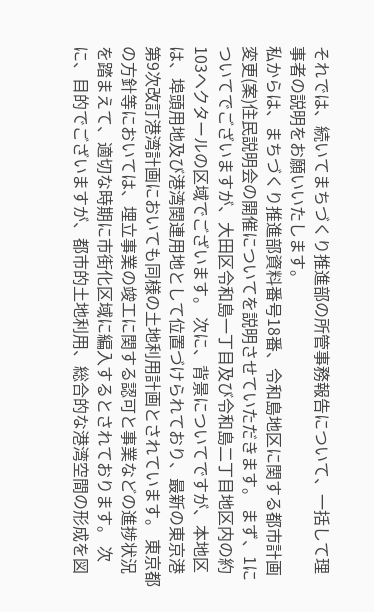それでは、続いてまちづくり推進部の所管事務報告について、一括して理事者の説明をお願いいたします。
私からは、まちづくり推進部資料番号18番、令和島地区に関する都市計画変更(案)住民説明会の開催についてを説明させていただきます。 まず、1についてでございますが、大田区令和島一丁目及び令和島二丁目地区内の約103ヘクタールの区域でございます。 次に、背景についてですが、本地区は、埠頭用地及び港湾関連用地として位置づけられており、最新の東京港第9次改訂港湾計画においても同様の土地利用計画とされています。 東京都の方針等においては、埋立事業の竣工に関する認可と事業などの進捗状況を踏まえて、適切な時期に市街化区域に編入するとされております。 次に、目的でございますが、都市的土地利用、総合的な港湾空間の形成を図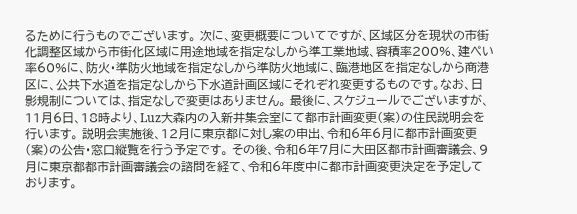るために行うものでございます。 次に、変更概要についてですが、区域区分を現状の市街化調整区域から市街化区域に用途地域を指定なしから準工業地域、容積率200%、建ぺい率60%に、防火・準防火地域を指定なしから準防火地域に、臨港地区を指定なしから商港区に、公共下水道を指定なしから下水道計画区域にそれぞれ変更するものです。なお、日影規制については、指定なしで変更はありません。 最後に、スケジュールでございますが、11月6日、18時より、Luz大森内の入新井集会室にて都市計画変更(案)の住民説明会を行います。 説明会実施後、12月に東京都に対し案の申出、令和6年6月に都市計画変更(案)の公告・窓口縦覧を行う予定です。 その後、令和6年7月に大田区都市計画審議会、9月に東京都都市計画審議会の諮問を経て、令和6年度中に都市計画変更決定を予定しております。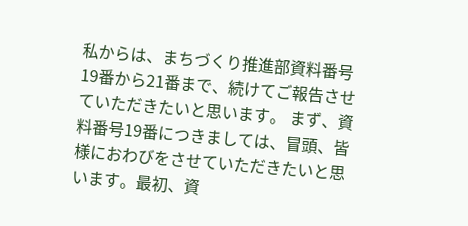私からは、まちづくり推進部資料番号19番から21番まで、続けてご報告させていただきたいと思います。 まず、資料番号19番につきましては、冒頭、皆様におわびをさせていただきたいと思います。最初、資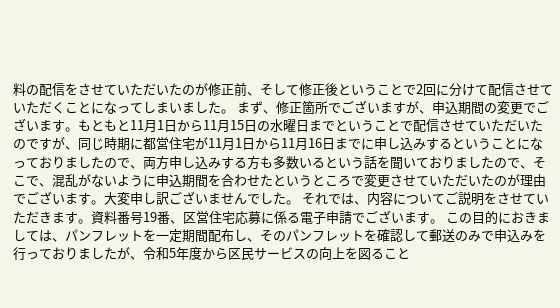料の配信をさせていただいたのが修正前、そして修正後ということで2回に分けて配信させていただくことになってしまいました。 まず、修正箇所でございますが、申込期間の変更でございます。もともと11月1日から11月15日の水曜日までということで配信させていただいたのですが、同じ時期に都営住宅が11月1日から11月16日までに申し込みするということになっておりましたので、両方申し込みする方も多数いるという話を聞いておりましたので、そこで、混乱がないように申込期間を合わせたというところで変更させていただいたのが理由でございます。大変申し訳ございませんでした。 それでは、内容についてご説明をさせていただきます。資料番号19番、区営住宅応募に係る電子申請でございます。 この目的におきましては、パンフレットを一定期間配布し、そのパンフレットを確認して郵送のみで申込みを行っておりましたが、令和5年度から区民サービスの向上を図ること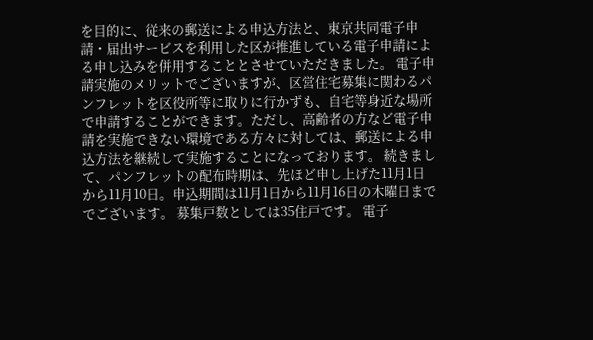を目的に、従来の郵送による申込方法と、東京共同電子申請・届出サービスを利用した区が推進している電子申請による申し込みを併用することとさせていただきました。 電子申請実施のメリットでございますが、区営住宅募集に関わるパンフレットを区役所等に取りに行かずも、自宅等身近な場所で申請することができます。ただし、高齢者の方など電子申請を実施できない環境である方々に対しては、郵送による申込方法を継続して実施することになっております。 続きまして、パンフレットの配布時期は、先ほど申し上げた11月1日から11月10日。申込期間は11月1日から11月16日の木曜日まででございます。 募集戸数としては35住戸です。 電子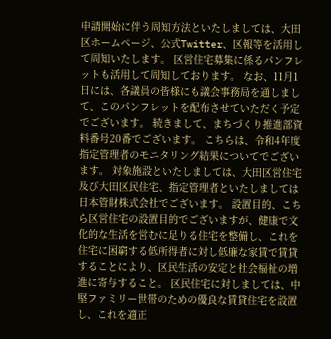申請開始に伴う周知方法といたしましては、大田区ホームページ、公式Twitter、区報等を活用して周知いたします。 区営住宅募集に係るパンフレットも活用して周知しております。 なお、11月1日には、各議員の皆様にも議会事務局を通しまして、このパンフレットを配布させていただく予定でございます。 続きまして、まちづくり推進部資料番号20番でございます。 こちらは、令和4年度指定管理者のモニタリング結果についてでございます。 対象施設といたしましては、大田区営住宅及び大田区民住宅、指定管理者といたしましては日本管財株式会社でございます。 設置目的、こちら区営住宅の設置目的でございますが、健康で文化的な生活を営むに足りる住宅を整備し、これを住宅に困窮する低所得者に対し低廉な家賃で賃貸することにより、区民生活の安定と社会福祉の増進に寄与すること。 区民住宅に対しましては、中堅ファミリー世帯のための優良な賃貸住宅を設置し、これを適正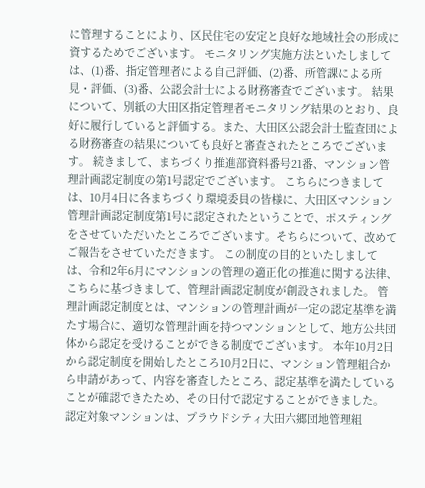に管理することにより、区民住宅の安定と良好な地域社会の形成に資するためでございます。 モニタリング実施方法といたしましては、(1)番、指定管理者による自己評価、(2)番、所管課による所見・評価、(3)番、公認会計士による財務審査でございます。 結果について、別紙の大田区指定管理者モニタリング結果のとおり、良好に履行していると評価する。また、大田区公認会計士監査団による財務審査の結果についても良好と審査されたところでございます。 続きまして、まちづくり推進部資料番号21番、マンション管理計画認定制度の第1号認定でございます。 こちらにつきましては、10月4日に各まちづくり環境委員の皆様に、大田区マンション管理計画認定制度第1号に認定されたということで、ポスティングをさせていただいたところでございます。そちらについて、改めてご報告をさせていただきます。 この制度の目的といたしましては、令和2年6月にマンションの管理の適正化の推進に関する法律、こちらに基づきまして、管理計画認定制度が創設されました。 管理計画認定制度とは、マンションの管理計画が一定の認定基準を満たす場合に、適切な管理計画を持つマンションとして、地方公共団体から認定を受けることができる制度でございます。 本年10月2日から認定制度を開始したところ10月2日に、マンション管理組合から申請があって、内容を審査したところ、認定基準を満たしていることが確認できたため、その日付で認定することができました。 認定対象マンションは、プラウドシティ大田六郷団地管理組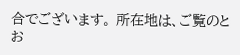合でございます。 所在地は、ご覧のとお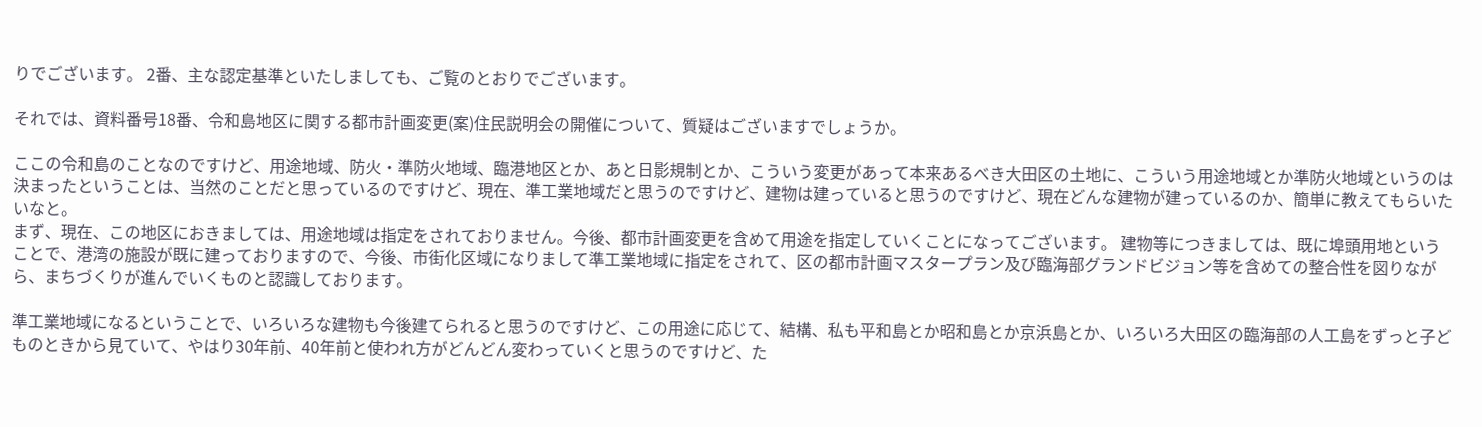りでございます。 2番、主な認定基準といたしましても、ご覧のとおりでございます。

それでは、資料番号18番、令和島地区に関する都市計画変更(案)住民説明会の開催について、質疑はございますでしょうか。

ここの令和島のことなのですけど、用途地域、防火・準防火地域、臨港地区とか、あと日影規制とか、こういう変更があって本来あるべき大田区の土地に、こういう用途地域とか準防火地域というのは決まったということは、当然のことだと思っているのですけど、現在、準工業地域だと思うのですけど、建物は建っていると思うのですけど、現在どんな建物が建っているのか、簡単に教えてもらいたいなと。
まず、現在、この地区におきましては、用途地域は指定をされておりません。今後、都市計画変更を含めて用途を指定していくことになってございます。 建物等につきましては、既に埠頭用地ということで、港湾の施設が既に建っておりますので、今後、市街化区域になりまして準工業地域に指定をされて、区の都市計画マスタープラン及び臨海部グランドビジョン等を含めての整合性を図りながら、まちづくりが進んでいくものと認識しております。

準工業地域になるということで、いろいろな建物も今後建てられると思うのですけど、この用途に応じて、結構、私も平和島とか昭和島とか京浜島とか、いろいろ大田区の臨海部の人工島をずっと子どものときから見ていて、やはり30年前、40年前と使われ方がどんどん変わっていくと思うのですけど、た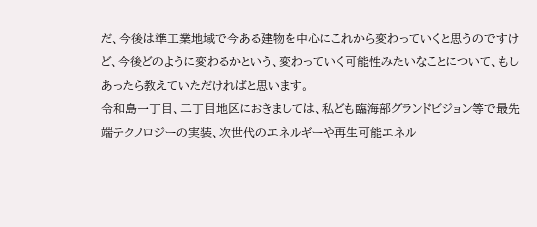だ、今後は準工業地域で今ある建物を中心にこれから変わっていくと思うのですけど、今後どのように変わるかという、変わっていく可能性みたいなことについて、もしあったら教えていただければと思います。
令和島一丁目、二丁目地区におきましては、私ども臨海部グランドビジョン等で最先端テクノロジーの実装、次世代のエネルギーや再生可能エネル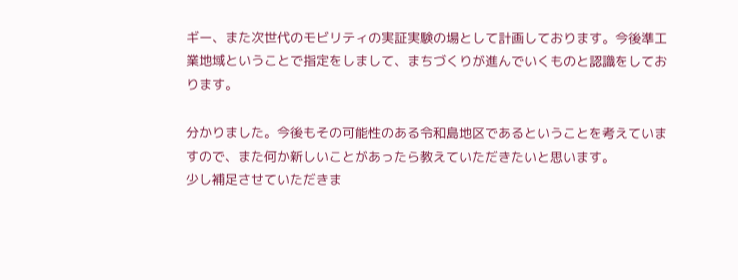ギー、また次世代のモビリティの実証実験の場として計画しております。今後準工業地域ということで指定をしまして、まちづくりが進んでいくものと認識をしております。

分かりました。今後もその可能性のある令和島地区であるということを考えていますので、また何か新しいことがあったら教えていただきたいと思います。
少し補足させていただきま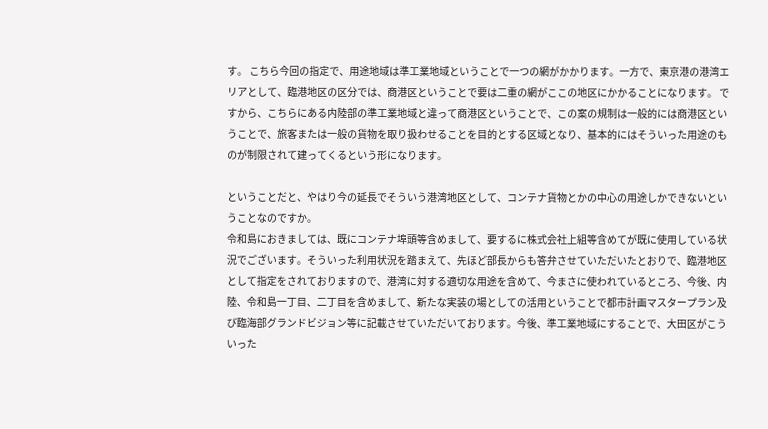す。 こちら今回の指定で、用途地域は準工業地域ということで一つの網がかかります。一方で、東京港の港湾エリアとして、臨港地区の区分では、商港区ということで要は二重の網がここの地区にかかることになります。 ですから、こちらにある内陸部の準工業地域と違って商港区ということで、この案の規制は一般的には商港区ということで、旅客または一般の貨物を取り扱わせることを目的とする区域となり、基本的にはそういった用途のものが制限されて建ってくるという形になります。

ということだと、やはり今の延長でそういう港湾地区として、コンテナ貨物とかの中心の用途しかできないということなのですか。
令和島におきましては、既にコンテナ埠頭等含めまして、要するに株式会社上組等含めてが既に使用している状況でございます。そういった利用状況を踏まえて、先ほど部長からも答弁させていただいたとおりで、臨港地区として指定をされておりますので、港湾に対する適切な用途を含めて、今まさに使われているところ、今後、内陸、令和島一丁目、二丁目を含めまして、新たな実装の場としての活用ということで都市計画マスタープラン及び臨海部グランドビジョン等に記載させていただいております。今後、準工業地域にすることで、大田区がこういった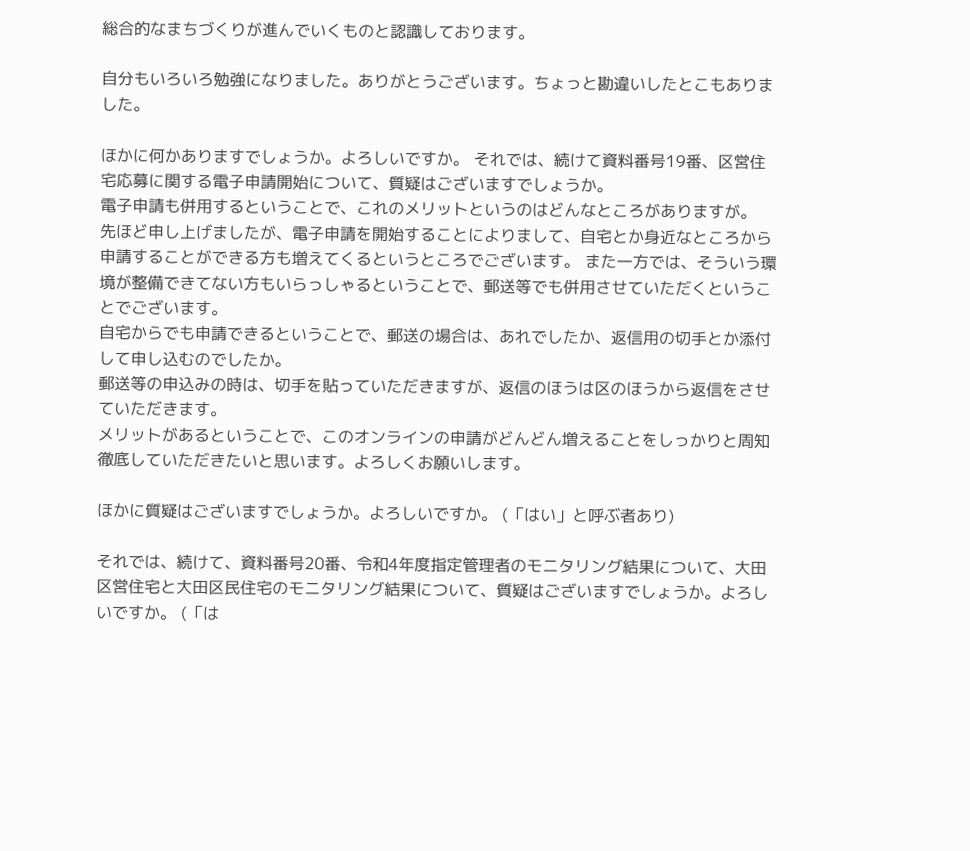総合的なまちづくりが進んでいくものと認識しております。

自分もいろいろ勉強になりました。ありがとうございます。ちょっと勘違いしたとこもありました。

ほかに何かありますでしょうか。よろしいですか。 それでは、続けて資料番号19番、区営住宅応募に関する電子申請開始について、質疑はございますでしょうか。
電子申請も併用するということで、これのメリットというのはどんなところがありますが。
先ほど申し上げましたが、電子申請を開始することによりまして、自宅とか身近なところから申請することができる方も増えてくるというところでございます。 また一方では、そういう環境が整備できてない方もいらっしゃるということで、郵送等でも併用させていただくということでございます。
自宅からでも申請できるということで、郵送の場合は、あれでしたか、返信用の切手とか添付して申し込むのでしたか。
郵送等の申込みの時は、切手を貼っていただきますが、返信のほうは区のほうから返信をさせていただきます。
メリットがあるということで、このオンラインの申請がどんどん増えることをしっかりと周知徹底していただきたいと思います。よろしくお願いします。

ほかに質疑はございますでしょうか。よろしいですか。 (「はい」と呼ぶ者あり)

それでは、続けて、資料番号20番、令和4年度指定管理者のモニタリング結果について、大田区営住宅と大田区民住宅のモニタリング結果について、質疑はございますでしょうか。よろしいですか。 (「は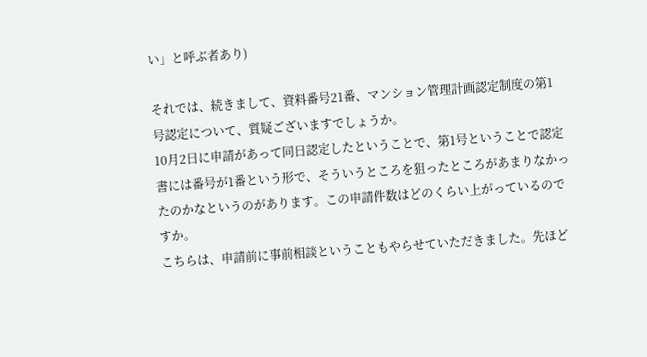い」と呼ぶ者あり)

それでは、続きまして、資料番号21番、マンション管理計画認定制度の第1号認定について、質疑ございますでしょうか。
10月2日に申請があって同日認定したということで、第1号ということで認定書には番号が1番という形で、そういうところを狙ったところがあまりなかったのかなというのがあります。この申請件数はどのくらい上がっているのですか。
こちらは、申請前に事前相談ということもやらせていただきました。先ほど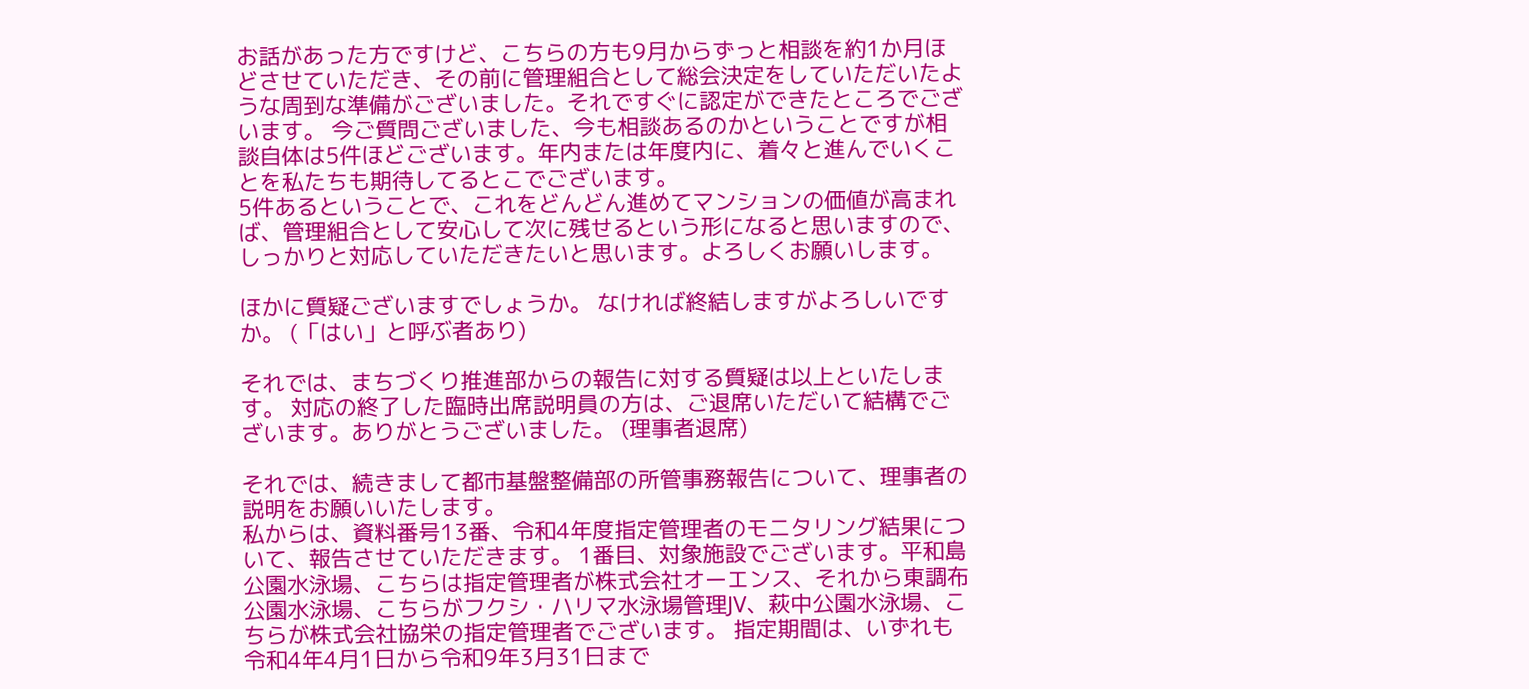お話があった方ですけど、こちらの方も9月からずっと相談を約1か月ほどさせていただき、その前に管理組合として総会決定をしていただいたような周到な準備がございました。それですぐに認定ができたところでございます。 今ご質問ございました、今も相談あるのかということですが相談自体は5件ほどございます。年内または年度内に、着々と進んでいくことを私たちも期待してるとこでございます。
5件あるということで、これをどんどん進めてマンションの価値が高まれば、管理組合として安心して次に残せるという形になると思いますので、しっかりと対応していただきたいと思います。よろしくお願いします。

ほかに質疑ございますでしょうか。 なければ終結しますがよろしいですか。 (「はい」と呼ぶ者あり)

それでは、まちづくり推進部からの報告に対する質疑は以上といたします。 対応の終了した臨時出席説明員の方は、ご退席いただいて結構でございます。ありがとうございました。 (理事者退席)

それでは、続きまして都市基盤整備部の所管事務報告について、理事者の説明をお願いいたします。
私からは、資料番号13番、令和4年度指定管理者のモニタリング結果について、報告させていただきます。 1番目、対象施設でございます。平和島公園水泳場、こちらは指定管理者が株式会社オーエンス、それから東調布公園水泳場、こちらがフクシ・ハリマ水泳場管理JV、萩中公園水泳場、こちらが株式会社協栄の指定管理者でございます。 指定期間は、いずれも令和4年4月1日から令和9年3月31日まで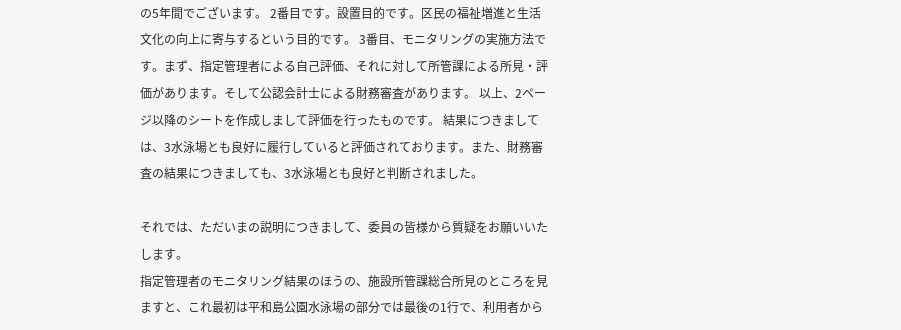の5年間でございます。 2番目です。設置目的です。区民の福祉増進と生活文化の向上に寄与するという目的です。 3番目、モニタリングの実施方法です。まず、指定管理者による自己評価、それに対して所管課による所見・評価があります。そして公認会計士による財務審査があります。 以上、2ページ以降のシートを作成しまして評価を行ったものです。 結果につきましては、3水泳場とも良好に履行していると評価されております。また、財務審査の結果につきましても、3水泳場とも良好と判断されました。

それでは、ただいまの説明につきまして、委員の皆様から質疑をお願いいたします。
指定管理者のモニタリング結果のほうの、施設所管課総合所見のところを見ますと、これ最初は平和島公園水泳場の部分では最後の1行で、利用者から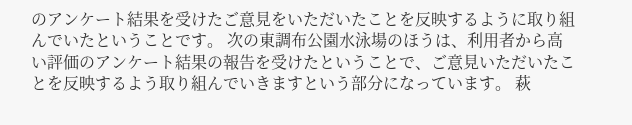のアンケート結果を受けたご意見をいただいたことを反映するように取り組んでいたということです。 次の東調布公園水泳場のほうは、利用者から高い評価のアンケート結果の報告を受けたということで、ご意見いただいたことを反映するよう取り組んでいきますという部分になっています。 萩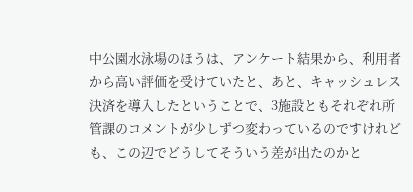中公園水泳場のほうは、アンケート結果から、利用者から高い評価を受けていたと、あと、キャッシュレス決済を導入したということで、3施設ともそれぞれ所管課のコメントが少しずつ変わっているのですけれども、この辺でどうしてそういう差が出たのかと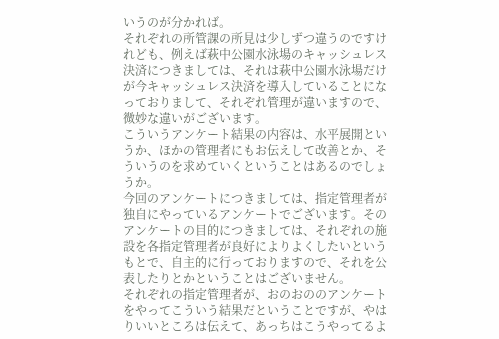いうのが分かれば。
それぞれの所管課の所見は少しずつ違うのですけれども、例えば萩中公園水泳場のキャッシュレス決済につきましては、それは萩中公園水泳場だけが今キャッシュレス決済を導入していることになっておりまして、それぞれ管理が違いますので、微妙な違いがございます。
こういうアンケート結果の内容は、水平展開というか、ほかの管理者にもお伝えして改善とか、そういうのを求めていくということはあるのでしょうか。
今回のアンケートにつきましては、指定管理者が独自にやっているアンケートでございます。そのアンケートの目的につきましては、それぞれの施設を各指定管理者が良好によりよくしたいというもとで、自主的に行っておりますので、それを公表したりとかということはございません。
それぞれの指定管理者が、おのおののアンケートをやってこういう結果だということですが、やはりいいところは伝えて、あっちはこうやってるよ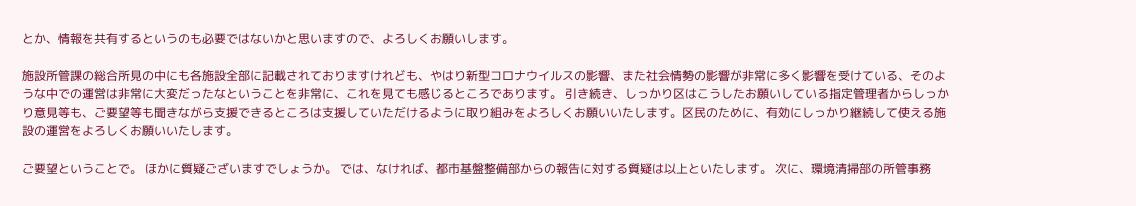とか、情報を共有するというのも必要ではないかと思いますので、よろしくお願いします。

施設所管課の総合所見の中にも各施設全部に記載されておりますけれども、やはり新型コロナウイルスの影響、また社会情勢の影響が非常に多く影響を受けている、そのような中での運営は非常に大変だったなということを非常に、これを見ても感じるところであります。 引き続き、しっかり区はこうしたお願いしている指定管理者からしっかり意見等も、ご要望等も聞きながら支援できるところは支援していただけるように取り組みをよろしくお願いいたします。区民のために、有効にしっかり継続して使える施設の運営をよろしくお願いいたします。

ご要望ということで。 ほかに質疑ございますでしょうか。 では、なければ、都市基盤整備部からの報告に対する質疑は以上といたします。 次に、環境清掃部の所管事務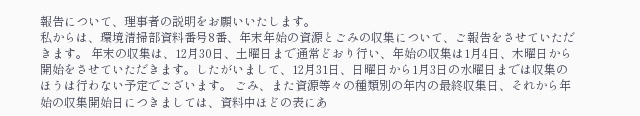報告について、理事者の説明をお願いいたします。
私からは、環境清掃部資料番号8番、年末年始の資源とごみの収集について、ご報告をさせていただきます。 年末の収集は、12月30日、土曜日まで通常どおり行い、年始の収集は1月4日、木曜日から開始をさせていただきます。したがいまして、12月31日、日曜日から1月3日の水曜日までは収集のほうは行わない予定でございます。 ごみ、また資源等々の種類別の年内の最終収集日、それから年始の収集開始日につきましては、資料中ほどの表にあ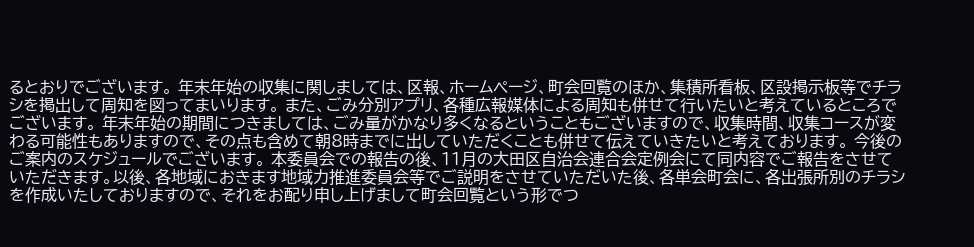るとおりでございます。 年末年始の収集に関しましては、区報、ホームページ、町会回覧のほか、集積所看板、区設掲示板等でチラシを掲出して周知を図ってまいります。 また、ごみ分別アプリ、各種広報媒体による周知も併せて行いたいと考えているところでございます。 年末年始の期間につきましては、ごみ量がかなり多くなるということもございますので、収集時間、収集コースが変わる可能性もありますので、その点も含めて朝8時までに出していただくことも併せて伝えていきたいと考えております。 今後のご案内のスケジュールでございます。 本委員会での報告の後、11月の大田区自治会連合会定例会にて同内容でご報告をさせていただきます。以後、各地域におきます地域力推進委員会等でご説明をさせていただいた後、各単会町会に、各出張所別のチラシを作成いたしておりますので、それをお配り申し上げまして町会回覧という形でつ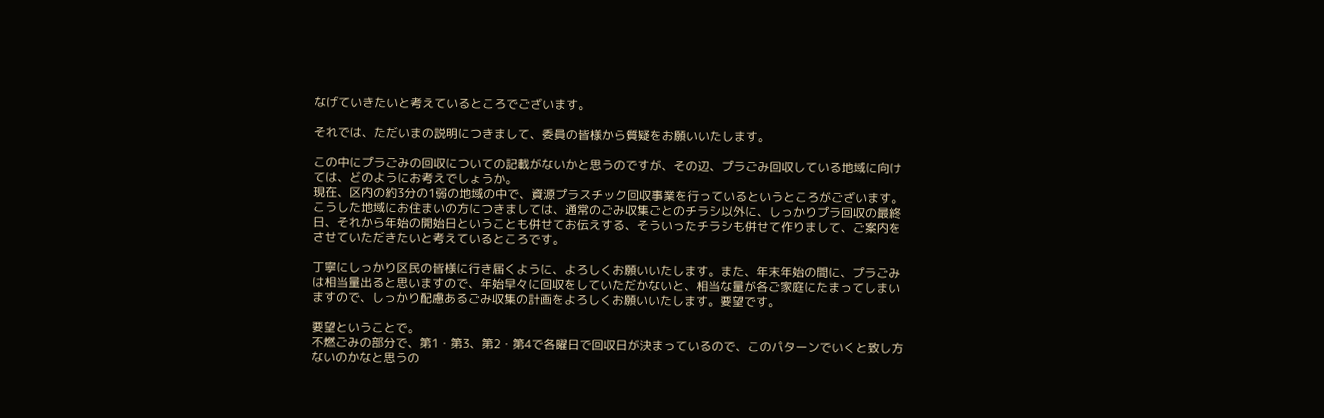なげていきたいと考えているところでございます。

それでは、ただいまの説明につきまして、委員の皆様から質疑をお願いいたします。

この中にプラごみの回収についての記載がないかと思うのですが、その辺、プラごみ回収している地域に向けては、どのようにお考えでしょうか。
現在、区内の約3分の1弱の地域の中で、資源プラスチック回収事業を行っているというところがございます。こうした地域にお住まいの方につきましては、通常のごみ収集ごとのチラシ以外に、しっかりプラ回収の最終日、それから年始の開始日ということも併せてお伝えする、そういったチラシも併せて作りまして、ご案内をさせていただきたいと考えているところです。

丁寧にしっかり区民の皆様に行き届くように、よろしくお願いいたします。また、年末年始の間に、プラごみは相当量出ると思いますので、年始早々に回収をしていただかないと、相当な量が各ご家庭にたまってしまいますので、しっかり配慮あるごみ収集の計画をよろしくお願いいたします。要望です。

要望ということで。
不燃ごみの部分で、第1・第3、第2・第4で各曜日で回収日が決まっているので、このパターンでいくと致し方ないのかなと思うの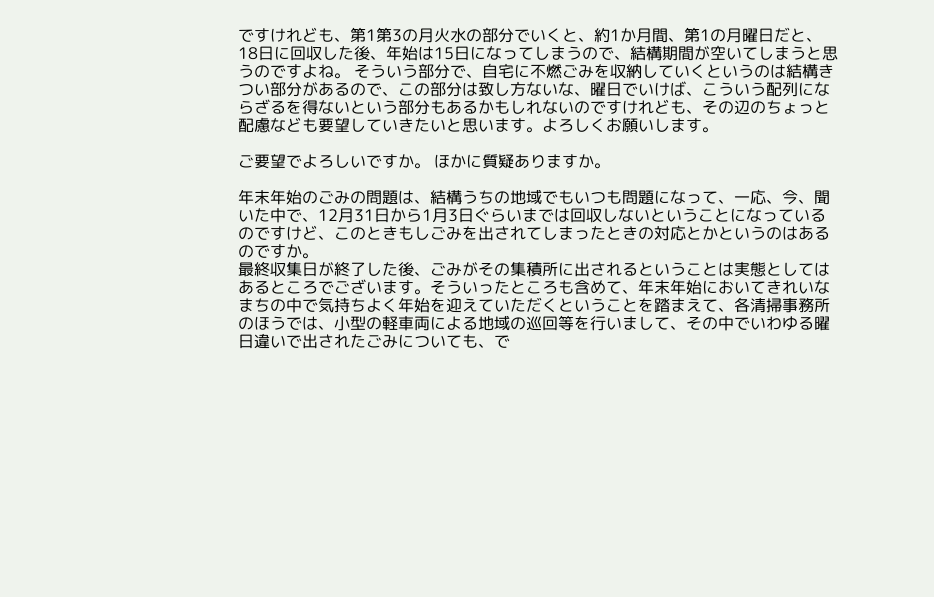ですけれども、第1第3の月火水の部分でいくと、約1か月間、第1の月曜日だと、18日に回収した後、年始は15日になってしまうので、結構期間が空いてしまうと思うのですよね。 そういう部分で、自宅に不燃ごみを収納していくというのは結構きつい部分があるので、この部分は致し方ないな、曜日でいけば、こういう配列にならざるを得ないという部分もあるかもしれないのですけれども、その辺のちょっと配慮なども要望していきたいと思います。よろしくお願いします。

ご要望でよろしいですか。 ほかに質疑ありますか。

年末年始のごみの問題は、結構うちの地域でもいつも問題になって、一応、今、聞いた中で、12月31日から1月3日ぐらいまでは回収しないということになっているのですけど、このときもしごみを出されてしまったときの対応とかというのはあるのですか。
最終収集日が終了した後、ごみがその集積所に出されるということは実態としてはあるところでございます。そういったところも含めて、年末年始においてきれいなまちの中で気持ちよく年始を迎えていただくということを踏まえて、各清掃事務所のほうでは、小型の軽車両による地域の巡回等を行いまして、その中でいわゆる曜日違いで出されたごみについても、で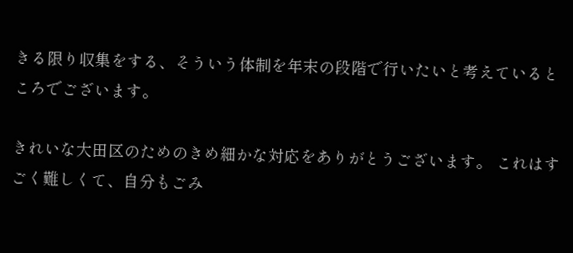きる限り収集をする、そういう体制を年末の段階で行いたいと考えているところでございます。

きれいな大田区のためのきめ細かな対応をありがとうございます。 これはすごく難しくて、自分もごみ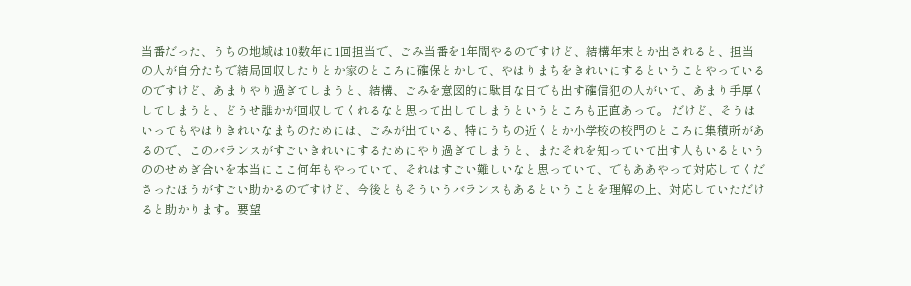当番だった、うちの地域は10数年に1回担当で、ごみ当番を1年間やるのですけど、結構年末とか出されると、担当の人が自分たちで結局回収したりとか家のところに確保とかして、やはりまちをきれいにするということやっているのですけど、あまりやり過ぎてしまうと、結構、ごみを意図的に駄目な日でも出す確信犯の人がいて、あまり手厚くしてしまうと、どうせ誰かが回収してくれるなと思って出してしまうというところも正直あって。 だけど、そうはいってもやはりきれいなまちのためには、ごみが出ている、特にうちの近くとか小学校の校門のところに集積所があるので、このバランスがすごいきれいにするためにやり過ぎてしまうと、またそれを知っていて出す人もいるというののせめぎ合いを本当にここ何年もやっていて、それはすごい難しいなと思っていて、でもああやって対応してくださったほうがすごい助かるのですけど、今後ともそういうバランスもあるということを理解の上、対応していただけると助かります。要望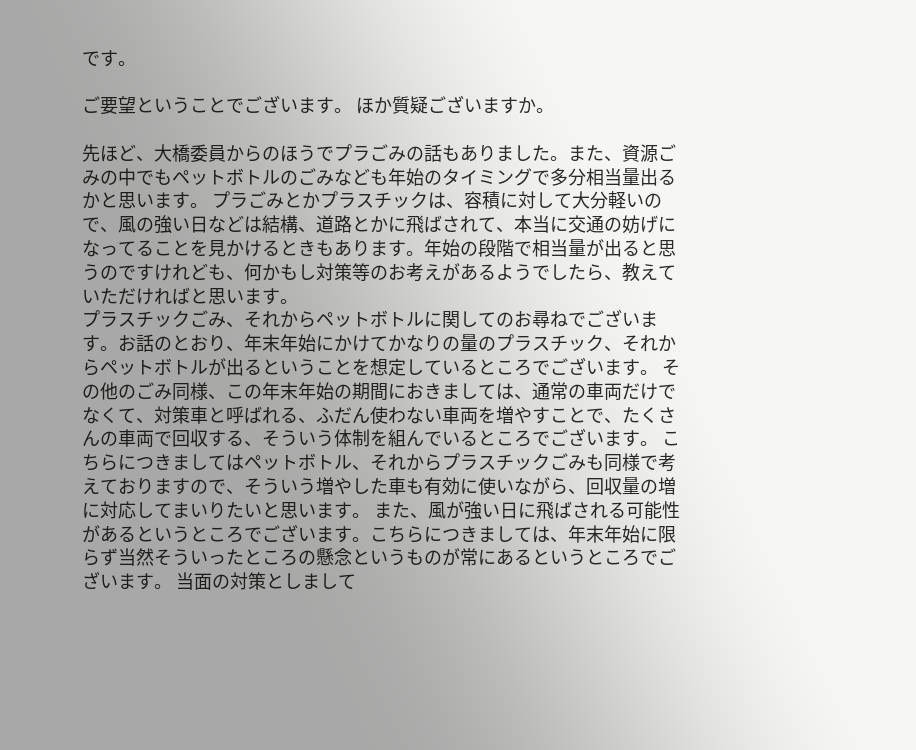です。

ご要望ということでございます。 ほか質疑ございますか。

先ほど、大橋委員からのほうでプラごみの話もありました。また、資源ごみの中でもペットボトルのごみなども年始のタイミングで多分相当量出るかと思います。 プラごみとかプラスチックは、容積に対して大分軽いので、風の強い日などは結構、道路とかに飛ばされて、本当に交通の妨げになってることを見かけるときもあります。年始の段階で相当量が出ると思うのですけれども、何かもし対策等のお考えがあるようでしたら、教えていただければと思います。
プラスチックごみ、それからペットボトルに関してのお尋ねでございます。お話のとおり、年末年始にかけてかなりの量のプラスチック、それからペットボトルが出るということを想定しているところでございます。 その他のごみ同様、この年末年始の期間におきましては、通常の車両だけでなくて、対策車と呼ばれる、ふだん使わない車両を増やすことで、たくさんの車両で回収する、そういう体制を組んでいるところでございます。 こちらにつきましてはペットボトル、それからプラスチックごみも同様で考えておりますので、そういう増やした車も有効に使いながら、回収量の増に対応してまいりたいと思います。 また、風が強い日に飛ばされる可能性があるというところでございます。こちらにつきましては、年末年始に限らず当然そういったところの懸念というものが常にあるというところでございます。 当面の対策としまして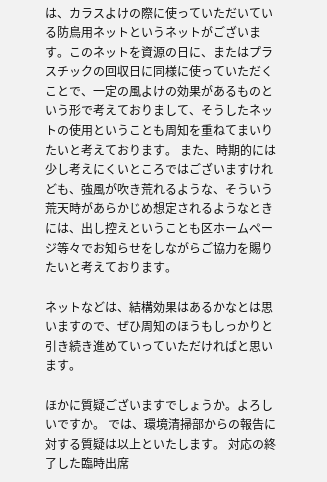は、カラスよけの際に使っていただいている防鳥用ネットというネットがございます。このネットを資源の日に、またはプラスチックの回収日に同様に使っていただくことで、一定の風よけの効果があるものという形で考えておりまして、そうしたネットの使用ということも周知を重ねてまいりたいと考えております。 また、時期的には少し考えにくいところではございますけれども、強風が吹き荒れるような、そういう荒天時があらかじめ想定されるようなときには、出し控えということも区ホームページ等々でお知らせをしながらご協力を賜りたいと考えております。

ネットなどは、結構効果はあるかなとは思いますので、ぜひ周知のほうもしっかりと引き続き進めていっていただければと思います。

ほかに質疑ございますでしょうか。よろしいですか。 では、環境清掃部からの報告に対する質疑は以上といたします。 対応の終了した臨時出席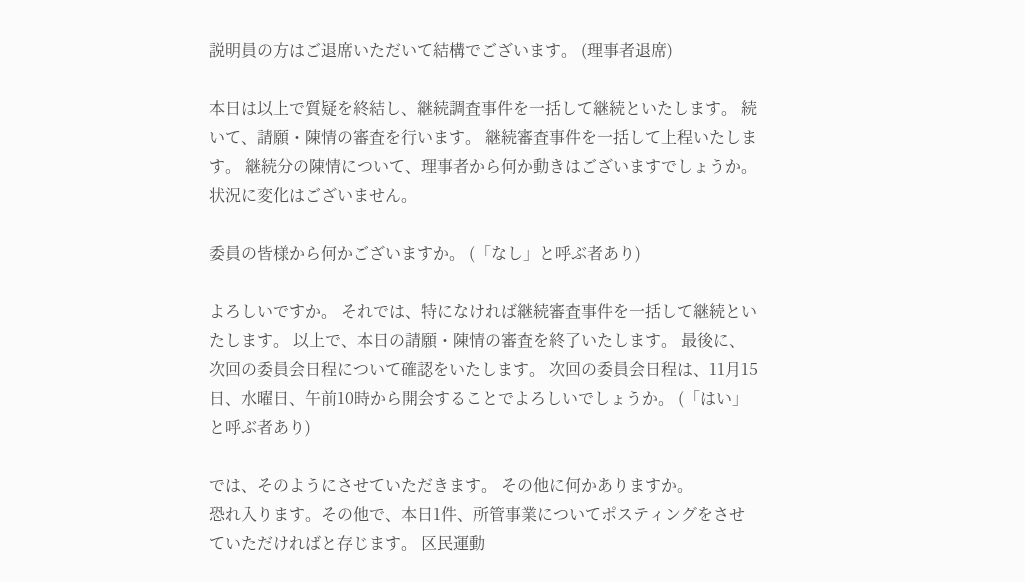説明員の方はご退席いただいて結構でございます。 (理事者退席)

本日は以上で質疑を終結し、継続調査事件を一括して継続といたします。 続いて、請願・陳情の審査を行います。 継続審査事件を一括して上程いたします。 継続分の陳情について、理事者から何か動きはございますでしょうか。
状況に変化はございません。

委員の皆様から何かございますか。 (「なし」と呼ぶ者あり)

よろしいですか。 それでは、特になければ継続審査事件を一括して継続といたします。 以上で、本日の請願・陳情の審査を終了いたします。 最後に、次回の委員会日程について確認をいたします。 次回の委員会日程は、11月15日、水曜日、午前10時から開会することでよろしいでしょうか。 (「はい」と呼ぶ者あり)

では、そのようにさせていただきます。 その他に何かありますか。
恐れ入ります。その他で、本日1件、所管事業についてポスティングをさせていただければと存じます。 区民運動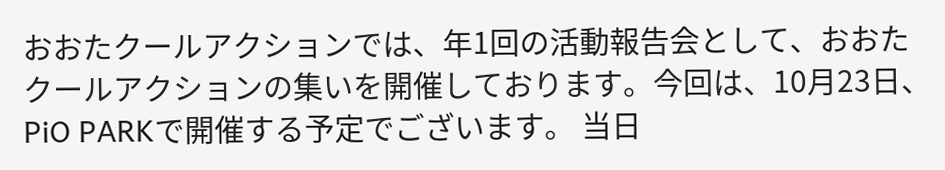おおたクールアクションでは、年1回の活動報告会として、おおたクールアクションの集いを開催しております。今回は、10月23日、PiO PARKで開催する予定でございます。 当日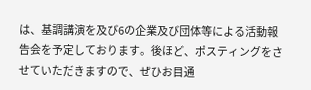は、基調講演を及び6の企業及び団体等による活動報告会を予定しております。後ほど、ポスティングをさせていただきますので、ぜひお目通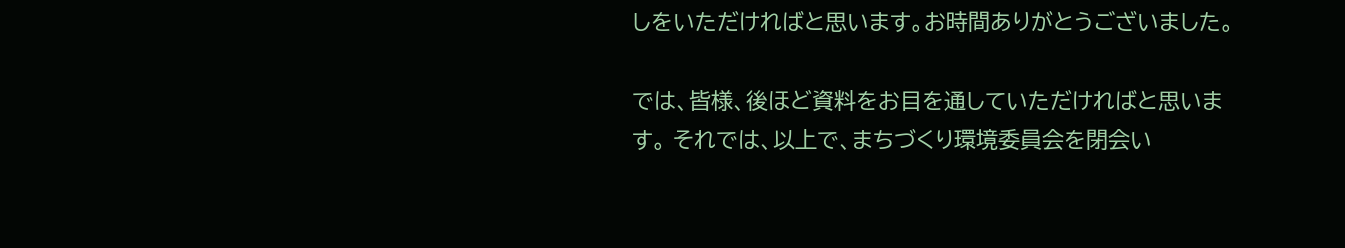しをいただければと思います。お時間ありがとうございました。

では、皆様、後ほど資料をお目を通していただければと思います。 それでは、以上で、まちづくり環境委員会を閉会い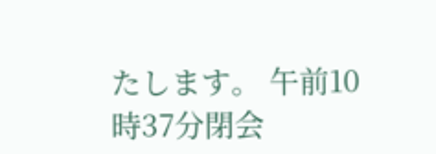たします。 午前10時37分閉会